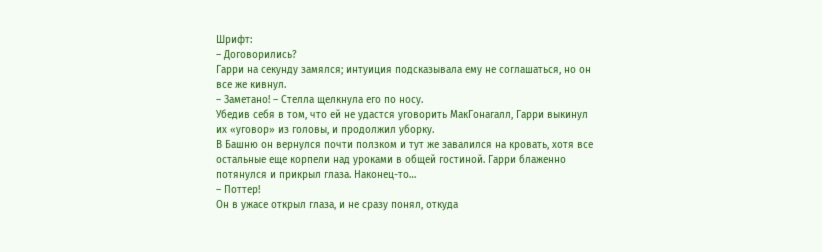Шрифт:
– Договорились?
Гарри на секунду замялся; интуиция подсказывала ему не соглашаться, но он все же кивнул.
– Заметано! – Стелла щелкнула его по носу.
Убедив себя в том, что ей не удастся уговорить МакГонагалл, Гарри выкинул их «уговор» из головы, и продолжил уборку.
В Башню он вернулся почти ползком и тут же завалился на кровать, хотя все остальные еще корпели над уроками в общей гостиной. Гарри блаженно потянулся и прикрыл глаза. Наконец-то…
– Поттер!
Он в ужасе открыл глаза, и не сразу понял, откуда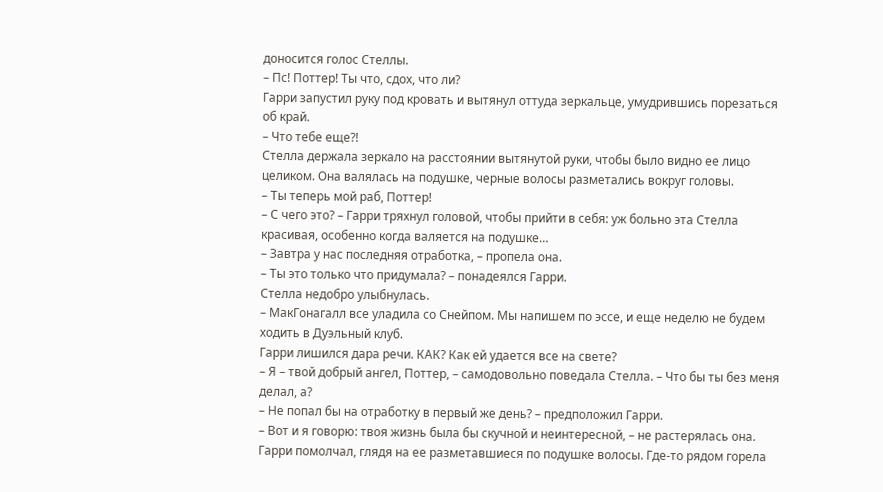доносится голос Стеллы.
– Пс! Поттер! Ты что, сдох, что ли?
Гарри запустил руку под кровать и вытянул оттуда зеркальце, умудрившись порезаться об край.
– Что тебе еще?!
Стелла держала зеркало на расстоянии вытянутой руки, чтобы было видно ее лицо целиком. Она валялась на подушке, черные волосы разметались вокруг головы.
– Ты теперь мой раб, Поттер!
– С чего это? – Гарри тряхнул головой, чтобы прийти в себя: уж больно эта Стелла красивая, особенно когда валяется на подушке…
– Завтра у нас последняя отработка, – пропела она.
– Ты это только что придумала? – понадеялся Гарри.
Стелла недобро улыбнулась.
– МакГонагалл все уладила со Снейпом. Мы напишем по эссе, и еще неделю не будем ходить в Дуэльный клуб.
Гарри лишился дара речи. КАК? Как ей удается все на свете?
– Я – твой добрый ангел, Поттер, – самодовольно поведала Стелла. – Что бы ты без меня делал, а?
– Не попал бы на отработку в первый же день? – предположил Гарри.
– Вот и я говорю: твоя жизнь была бы скучной и неинтересной, – не растерялась она.
Гарри помолчал, глядя на ее разметавшиеся по подушке волосы. Где-то рядом горела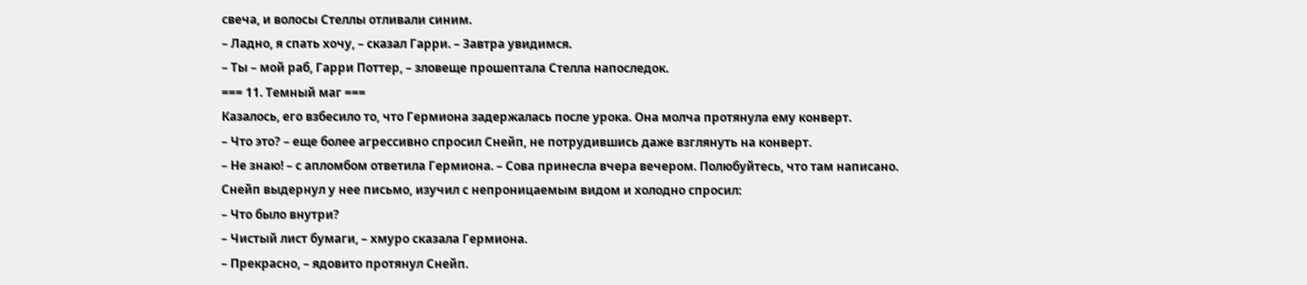свеча, и волосы Стеллы отливали синим.
– Ладно, я спать хочу, – сказал Гарри. – Завтра увидимся.
– Ты – мой раб, Гарри Поттер, – зловеще прошептала Стелла напоследок.
=== 11. Темный маг ===
Казалось, его взбесило то, что Гермиона задержалась после урока. Она молча протянула ему конверт.
– Что это? – еще более агрессивно спросил Снейп, не потрудившись даже взглянуть на конверт.
– Не знаю! – с апломбом ответила Гермиона. – Сова принесла вчера вечером. Полюбуйтесь, что там написано.
Снейп выдернул у нее письмо, изучил с непроницаемым видом и холодно спросил:
– Что было внутри?
– Чистый лист бумаги, – хмуро сказала Гермиона.
– Прекрасно, – ядовито протянул Снейп.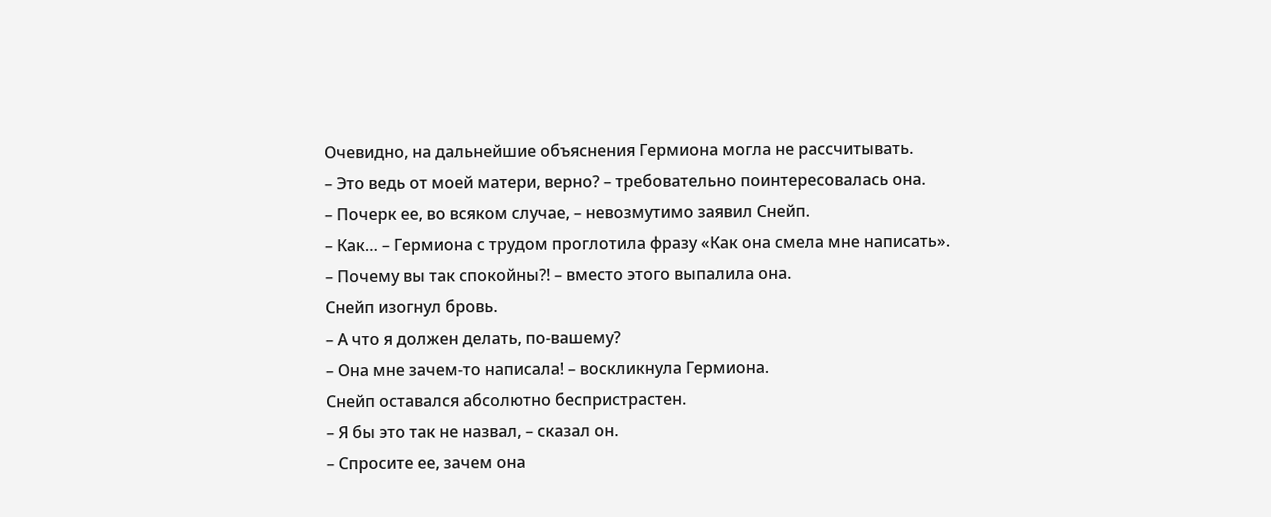Очевидно, на дальнейшие объяснения Гермиона могла не рассчитывать.
– Это ведь от моей матери, верно? – требовательно поинтересовалась она.
– Почерк ее, во всяком случае, – невозмутимо заявил Снейп.
– Как… – Гермиона с трудом проглотила фразу «Как она смела мне написать».
– Почему вы так спокойны?! – вместо этого выпалила она.
Снейп изогнул бровь.
– А что я должен делать, по-вашему?
– Она мне зачем-то написала! – воскликнула Гермиона.
Снейп оставался абсолютно беспристрастен.
– Я бы это так не назвал, – сказал он.
– Спросите ее, зачем она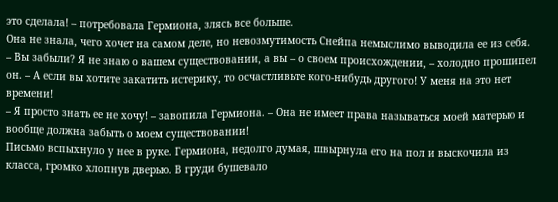это сделала! – потребовала Гермиона, злясь все больше.
Она не знала, чего хочет на самом деле, но невозмутимость Снейпа немыслимо выводила ее из себя.
– Вы забыли? Я не знаю о вашем существовании, а вы – о своем происхождении, – холодно прошипел он. – А если вы хотите закатить истерику, то осчастливьте кого-нибудь другого! У меня на это нет времени!
– Я просто знать ее не хочу! – завопила Гермиона. – Она не имеет права называться моей матерью и вообще должна забыть о моем существовании!
Письмо вспыхнуло у нее в руке. Гермиона, недолго думая, швырнула его на пол и выскочила из класса, громко хлопнув дверью. В груди бушевало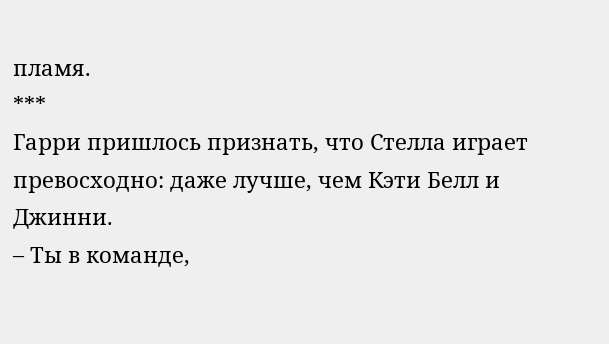пламя.
***
Гарри пришлось признать, что Стелла играет превосходно: даже лучше, чем Кэти Белл и Джинни.
– Ты в команде,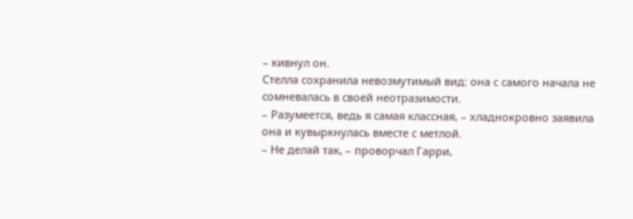– кивнул он.
Стелла сохранила невозмутимый вид: она с самого начала не сомневалась в своей неотразимости.
– Разумеется, ведь я самая классная, – хладнокровно заявила она и кувыркнулась вместе с метлой.
– Не делай так, – проворчал Гарри,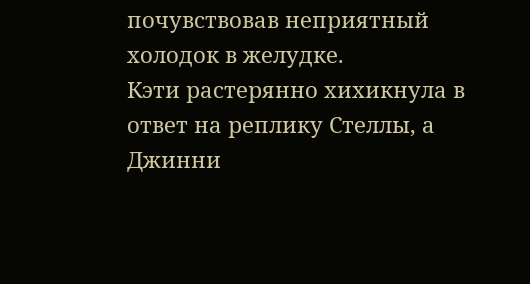почувствовав неприятный холодок в желудке.
Кэти растерянно хихикнула в ответ на реплику Стеллы, а Джинни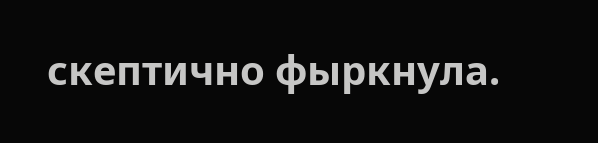скептично фыркнула.